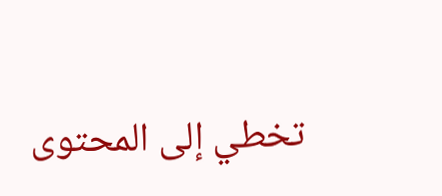تخطي إلى المحتوى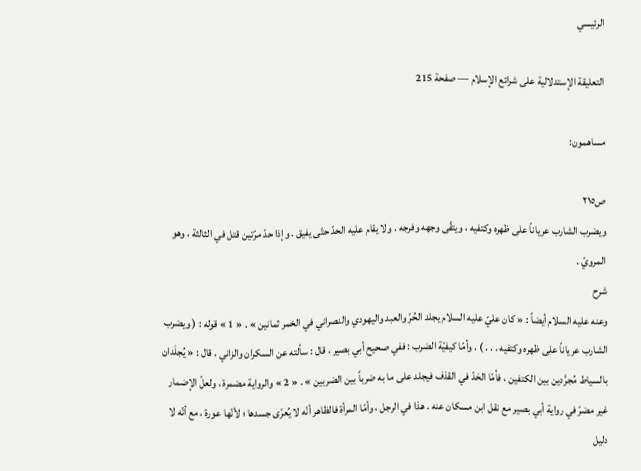الرئيسي

التعليقة الإستدلالية على شرائع الإسلام — صفحة 215

مساهمون:

ص٢١٥
ويضرب الشارب عرياناً على ظهره وكتفيه ، ويتقّى وجهه وفرجه . ولا يقام عليه الحدّ حتّى يفيق . وإذا حدّ مرّتين قتل في الثالثة ، وهو المرويّ .
شرح
وعنه عليه السلام أيضاً : « كان عليّ عليه السلام يجلد الحُرّ والعبد واليهودي والنصراني في الخمر ثمانين » . « 1 » قوله : ( ويضرب الشارب عرياناً على ظهره وكتفيه . . . ) . وأمّا كيفيّة الضرب : ففي صحيح أبي بصير ، قال : سألته عن السكران والزاني ، قال : « يُجلَدان بالسياط مُجرَّدين بين الكتفين ، فأمّا الحَدّ في القذف فيجلد على ما به ضرباً بين الضربين » . « 2 » والرواية مضمرة ، ولعلّ الإضمار غير مضرّ في رواية أبي بصير مع نقل ابن مسكان عنه . هذا في الرجل ، وأمّا المرأة فالظاهر أنّه لا يُعرّى جسدها ؛ لأنّها عورة ، مع أنّه لا دليل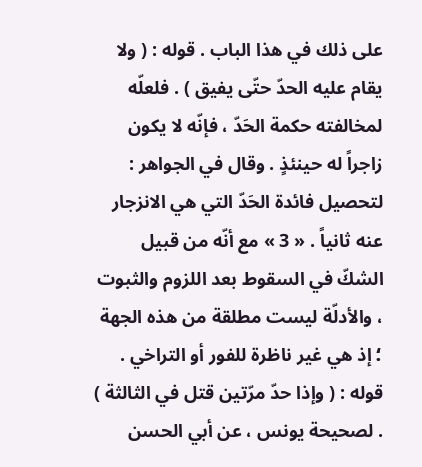على ذلك في هذا الباب . قوله : ( ولا يقام عليه الحدّ حتّى يفيق ) . فلعلّه لمخالفته حكمة الحَدّ ، فإنّه لا يكون زاجراً له حينئذٍ . وقال في الجواهر : لتحصيل فائدة الحَدّ التي هي الانزجار عنه ثانياً . « 3 » مع أنّه من قبيل الشكّ في السقوط بعد اللزوم والثبوت ، والأدلّة ليست مطلقة من هذه الجهة ؛ إذ هي غير ناظرة للفور أو التراخي . قوله : ( وإذا حدّ مرّتين قتل في الثالثة ) . لصحيحة يونس ، عن أبي الحسن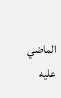الماضي عليه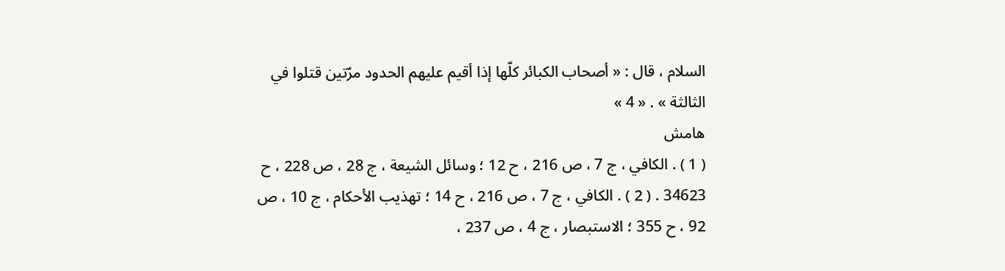السلام ، قال : « أصحاب الكبائر كلّها إذا أقيم عليهم الحدود مرّتين قتلوا في الثالثة » . « 4 »
هامش
( 1 ) . الكافي ، ج 7 ، ص 216 ، ح 12 ؛ وسائل الشيعة ، ج 28 ، ص 228 ، ح 34623 . ( 2 ) . الكافي ، ج 7 ، ص 216 ، ح 14 ؛ تهذيب الأحكام ، ج 10 ، ص 92 ، ح 355 ؛ الاستبصار ، ج 4 ، ص 237 ،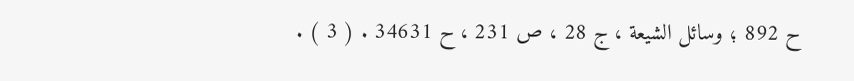ح 892 ؛ وسائل الشيعة ، ج 28 ، ص 231 ، ح 34631 . ( 3 ) .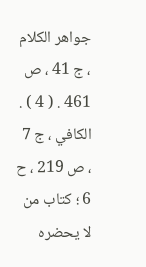جواهر الكلام ، ج 41 ، ص 461 . ( 4 ) . الكافي ، ج 7 ، ص 219 ، ح 6 ؛ كتاب من لا يحضره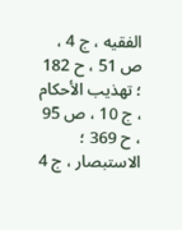الفقيه ، ج 4 ، ص 51 ، ح 182 ؛ تهذيب الأحكام ، ج 10 ، ص 95 ، ح 369 ؛ الاستبصار ، ج 4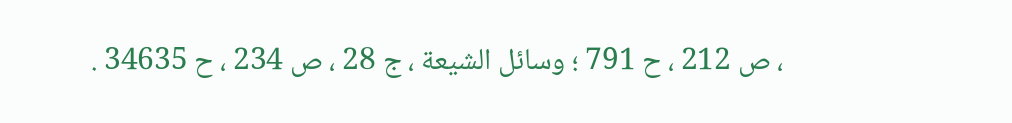، ص 212 ، ح 791 ؛ وسائل الشيعة ، ج 28 ، ص 234 ، ح 34635 .